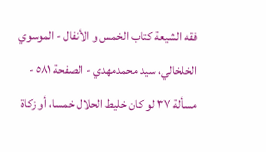فقه الشيعة كتاب الخمس و الأنفال - الموسوي الخلخالي، سيد محمدمهدي - الصفحة ٥٨١ - مسألة ٣٧ لو كان خليط الحلال خمسا، أو زكاة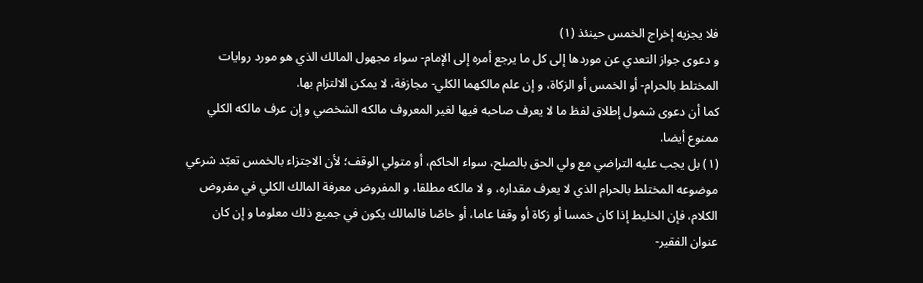فلا يجزيه إخراج الخمس حينئذ (١)
و دعوى جواز التعدي عن موردها إلى كل ما يرجع أمره إلى الإمام- سواء مجهول المالك الذي هو مورد روايات المختلط بالحرام- أو الخمس أو الزكاة، و إن علم مالكهما الكلي- مجازفة، لا يمكن الالتزام بها.
كما أن دعوى شمول إطلاق لفظ ما لا يعرف صاحبه فيها لغير المعروف مالكه الشخصي و إن عرف مالكه الكلي ممنوع أيضا.
(١) بل يجب عليه التراضي مع ولي الحق بالصلح، سواء الحاكم، أو متولي الوقف؛ لأن الاجتزاء بالخمس تعبّد شرعي موضوعه المختلط بالحرام الذي لا يعرف مقداره، و لا مالكه مطلقا، و المفروض معرفة المالك الكلي في مفروض الكلام، فإن الخليط إذا كان خمسا أو زكاة أو وقفا عاما، أو خاصّا فالمالك يكون في جميع ذلك معلوما و إن كان عنوان الفقير-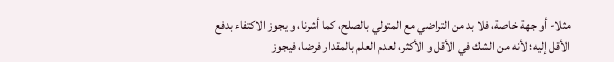مثلا- أو جهة خاصة، فلا بد من التراضي مع المتولي بالصلح، كما أشرنا، و يجوز الاكتفاء بدفع الأقل إليه؛ لأنه من الشك في الأقل و الأكثر، لعدم العلم بالمقدار فرضا، فيجوز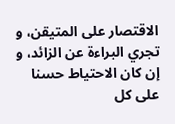الاقتصار على المتيقن، و تجري البراءة عن الزائد، و إن كان الاحتياط حسنا على كل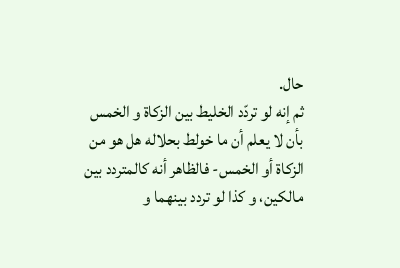حال.
ثم إنه لو تردّد الخليط بين الزكاة و الخمس بأن لا يعلم أن ما خولط بحلاله هل هو من الزكاة أو الخمس- فالظاهر أنه كالمتردد بين مالكين، و كذا لو تردد بينهما و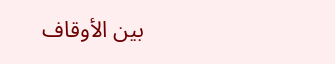بين الأوقاف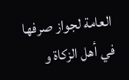العامة لجواز صرفها في أهل الزكاة و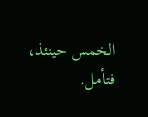الخمس حينئذ، فتأمل.